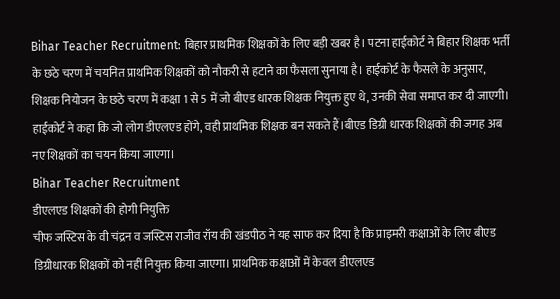Bihar Teacher Recruitment: बिहार प्राथमिक शिक्षकों के लिए बड़ी खबर है। पटना हाईकोर्ट ने बिहार शिक्षक भर्ती के छठे चरण में चयनित प्राथमिक शिक्षकों को नौकरी से हटाने का फैसला सुनाया है। हाईकोर्ट के फैसले के अनुसार, शिक्षक नियोजन के छठे चरण में कक्षा 1 से 5 में जो बीएड धारक शिक्षक नियुक्त हुए थे, उनकी सेवा समाप्त कर दी जाएगी। हाईकोर्ट ने कहा कि जो लोग डीएलएड होंगे, वही प्राथमिक शिक्षक बन सकते हैं।बीएड डिग्री धारक शिक्षकों की जगह अब नए शिक्षकों का चयन किया जाएगा।
Bihar Teacher Recruitment
डीएलएड शिक्षकों की होगी नियुक्ति
चीफ जस्टिस के वी चंद्रन व जस्टिस राजीव रॉय की खंडपीठ ने यह साफ कर दिया है कि प्राइमरी कक्षाओं के लिए बीएड डिग्रीधारक शिक्षकों को नहीं नियुक्त किया जाएगा। प्राथमिक कक्षाओं में केवल डीएलएड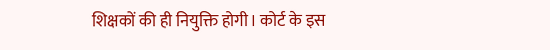शिक्षकों की ही नियुक्ति होगी। कोर्ट के इस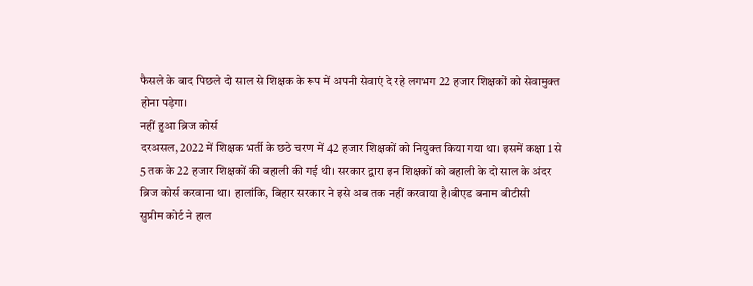फैसले के बाद पिछले दो साल से शिक्षक के रूप में अपनी सेवाएं दे रहे लगभग 22 हजार शिक्षकों को सेवामुक्त होना पड़ेगा।
नहीं हुआ ब्रिज कोर्स
दरअसल, 2022 में शिक्षक भर्ती के छठे चरण में 42 हजार शिक्षकों को नियुक्त किया गया था। इसमें कक्षा 1 से 5 तक के 22 हजार शिक्षकों की बहाली की गई थी। सरकार द्वारा इन शिक्षकों को बहाली के दो साल के अंदर ब्रिज कोर्स करवाना था। हालांकि, बिहार सरकार ने इसे अब तक नहीं करवाया है।बीएड बनाम बीटीसी
सुप्रीम कोर्ट ने हाल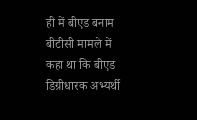ही में बीएड बनाम बीटीसी मामले में कहा था कि बीएड डिग्रीधारक अभ्यर्थी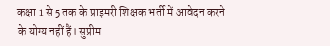कक्षा 1 से 5 तक के प्राइमरी शिक्षक भर्ती में आवेदन करने के योग्य नहीं हैं। सुप्रीम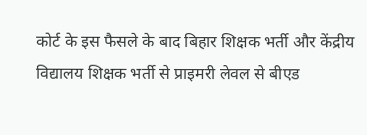कोर्ट के इस फैसले के बाद बिहार शिक्षक भर्ती और केंद्रीय विद्यालय शिक्षक भर्ती से प्राइमरी लेवल से बीएड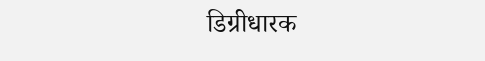डिग्रीधारक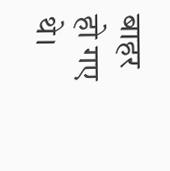बाहर हो गए थे।